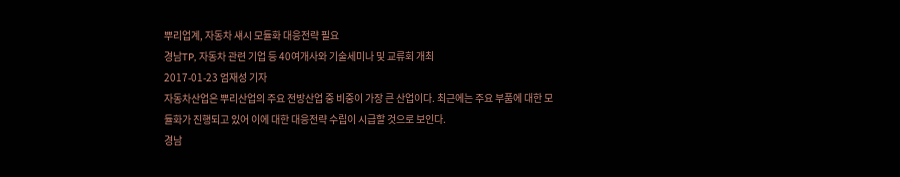뿌리업계, 자동차 섀시 모듈화 대응전략 필요
경남TP, 자동차 관련 기업 등 40여개사와 기술세미나 및 교류회 개최
2017-01-23 엄재성 기자
자동차산업은 뿌리산업의 주요 전방산업 중 비중이 가장 큰 산업이다. 최근에는 주요 부품에 대한 모듈화가 진행되고 있어 이에 대한 대응전략 수립이 시급할 것으로 보인다.
경남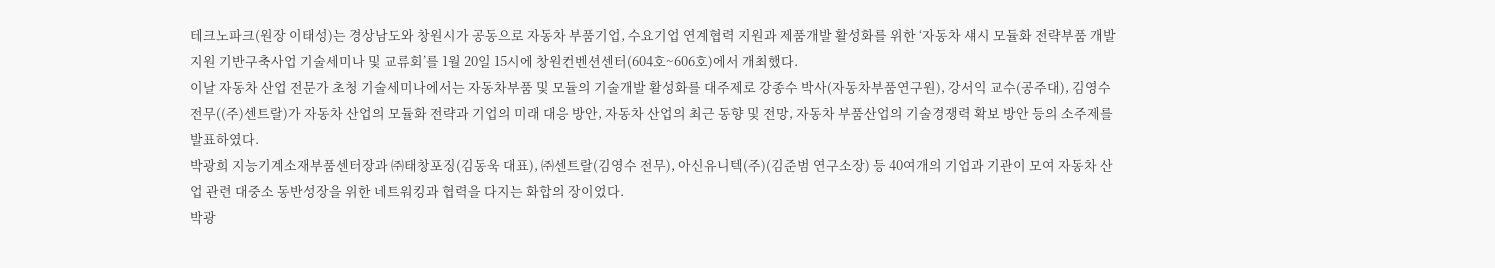테크노파크(원장 이태성)는 경상남도와 창원시가 공동으로 자동차 부품기업, 수요기업 연계협력 지원과 제품개발 활성화를 위한 ‘자동차 섀시 모듈화 전략부품 개발지원 기반구축사업 기술세미나 및 교류회’를 1월 20일 15시에 창원컨벤션센터(604호~606호)에서 개최했다.
이날 자동차 산업 전문가 초청 기술세미나에서는 자동차부품 및 모듈의 기술개발 활성화를 대주제로 강종수 박사(자동차부품연구원), 강서익 교수(공주대), 김영수 전무((주)센트랄)가 자동차 산업의 모듈화 전략과 기업의 미래 대응 방안, 자동차 산업의 최근 동향 및 전망, 자동차 부품산업의 기술경쟁력 확보 방안 등의 소주제를 발표하였다.
박광희 지능기계소재부품센터장과 ㈜태창포징(김동욱 대표), ㈜센트랄(김영수 전무), 아신유니텍(주)(김준범 연구소장) 등 40여개의 기업과 기관이 모여 자동차 산업 관련 대중소 동반성장을 위한 네트워킹과 협력을 다지는 화합의 장이었다.
박광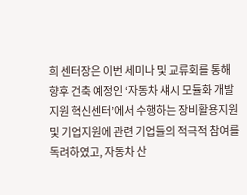희 센터장은 이번 세미나 및 교류회를 통해 향후 건축 예정인 ‘자동차 섀시 모듈화 개발지원 혁신센터’에서 수행하는 장비활용지원 및 기업지원에 관련 기업들의 적극적 참여를 독려하였고, 자동차 산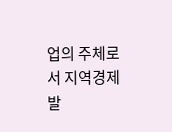업의 주체로서 지역경제 발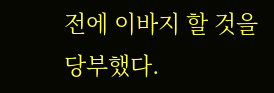전에 이바지 할 것을 당부했다.